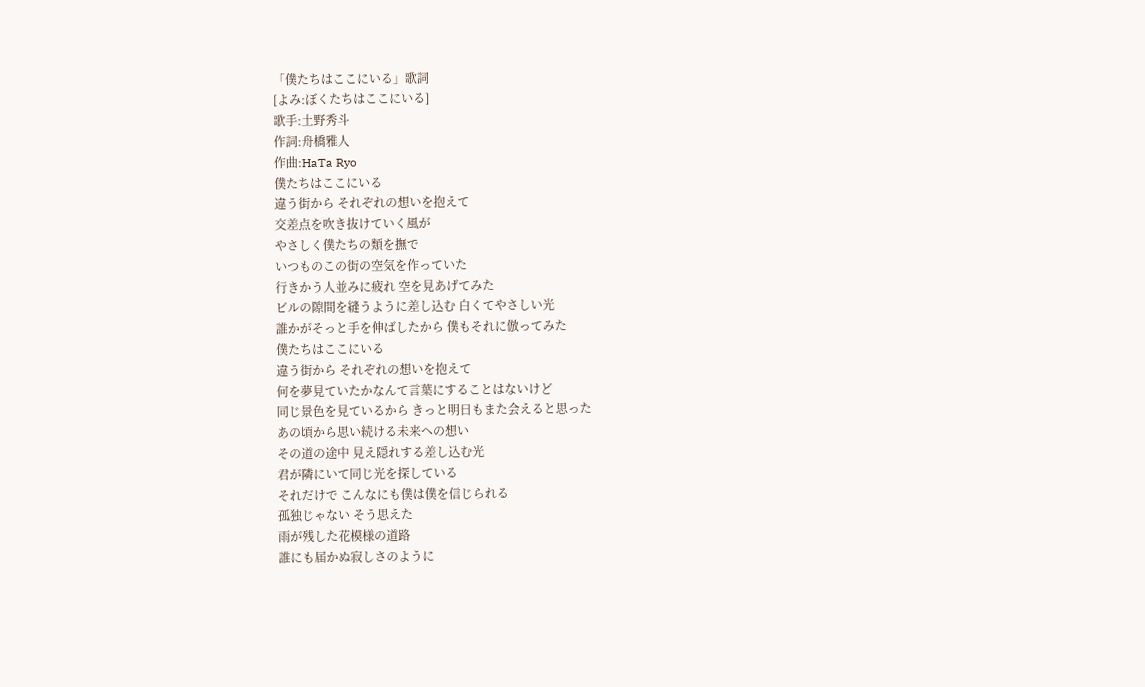「僕たちはここにいる」歌詞
[よみ:ぼくたちはここにいる]
歌手:土野秀斗
作詞:舟橋雅人
作曲:HaTa Ryo
僕たちはここにいる
違う街から それぞれの想いを抱えて
交差点を吹き抜けていく風が
やさしく僕たちの類を撫で
いつものこの街の空気を作っていた
行きかう人並みに疲れ 空を見あげてみた
ビルの隙間を縫うように差し込む 白くてやさしい光
誰かがそっと手を伸ばしたから 僕もそれに倣ってみた
僕たちはここにいる
違う街から それぞれの想いを抱えて
何を夢見ていたかなんて言葉にすることはないけど
同じ景色を見ているから きっと明日もまた会えると思った
あの頃から思い続ける未来への想い
その道の途中 見え隠れする差し込む光
君が隣にいて同じ光を探している
それだけで こんなにも僕は僕を信じられる
孤独じゃない そう思えた
雨が残した花模様の道路
誰にも届かぬ寂しさのように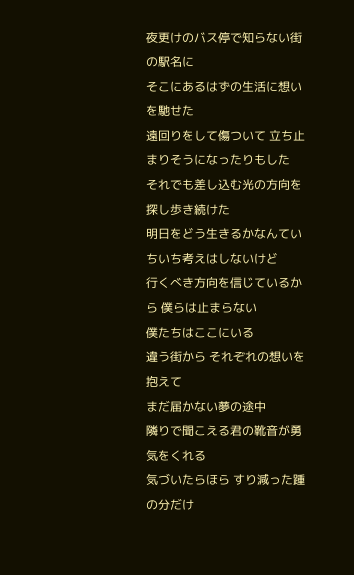夜更けのバス停で知らない街の駅名に
そこにあるはずの生活に想いを馳せた
遠回りをして傷ついて 立ち止まりそうになったりもした
それでも差し込む光の方向を探し歩き続けた
明日をどう生きるかなんていちいち考えはしないけど
行くべき方向を信じているから 僕らは止まらない
僕たちはここにいる
違う街から それぞれの想いを抱えて
まだ届かない夢の途中
隣りで聞こえる君の靴音が勇気をくれる
気づいたらほら すり減った踵の分だけ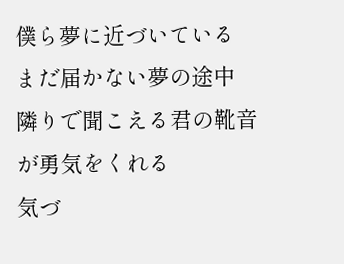僕ら夢に近づいている
まだ届かない夢の途中
隣りで聞こえる君の靴音が勇気をくれる
気づ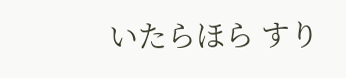いたらほら すり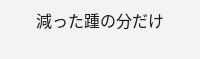減った踵の分だけ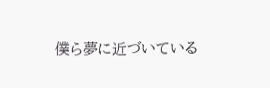僕ら夢に近づいている